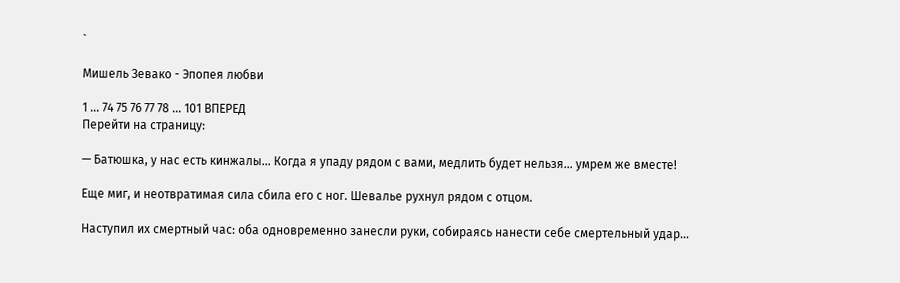`

Мишель Зевако - Эпопея любви

1 ... 74 75 76 77 78 ... 101 ВПЕРЕД
Перейти на страницу:

— Батюшка, у нас есть кинжалы… Когда я упаду рядом с вами, медлить будет нельзя… умрем же вместе!

Еще миг, и неотвратимая сила сбила его с ног. Шевалье рухнул рядом с отцом.

Наступил их смертный час: оба одновременно занесли руки, собираясь нанести себе смертельный удар…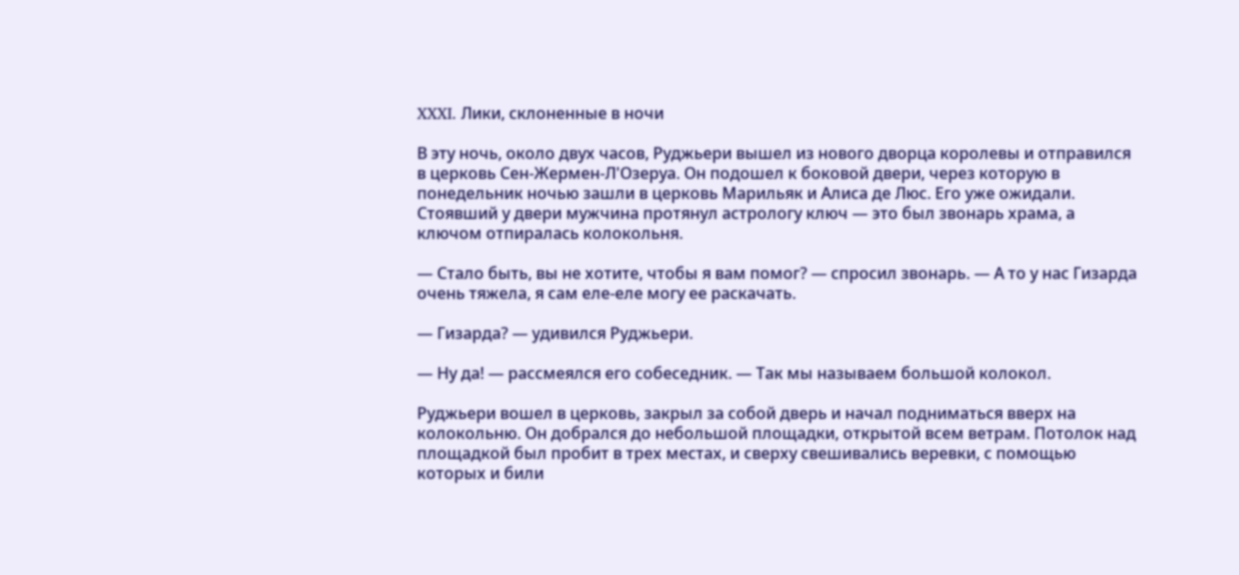XXXI. Лики, склоненные в ночи

В эту ночь, около двух часов, Руджьери вышел из нового дворца королевы и отправился в церковь Сен-Жермен-Л'Озеруа. Он подошел к боковой двери, через которую в понедельник ночью зашли в церковь Марильяк и Алиса де Люс. Его уже ожидали. Стоявший у двери мужчина протянул астрологу ключ — это был звонарь храма, а ключом отпиралась колокольня.

— Стало быть, вы не хотите, чтобы я вам помог? — спросил звонарь. — А то у нас Гизарда очень тяжела, я сам еле-еле могу ее раскачать.

— Гизарда? — удивился Руджьери.

— Ну да! — рассмеялся его собеседник. — Так мы называем большой колокол.

Руджьери вошел в церковь, закрыл за собой дверь и начал подниматься вверх на колокольню. Он добрался до небольшой площадки, открытой всем ветрам. Потолок над площадкой был пробит в трех местах, и сверху свешивались веревки, с помощью которых и били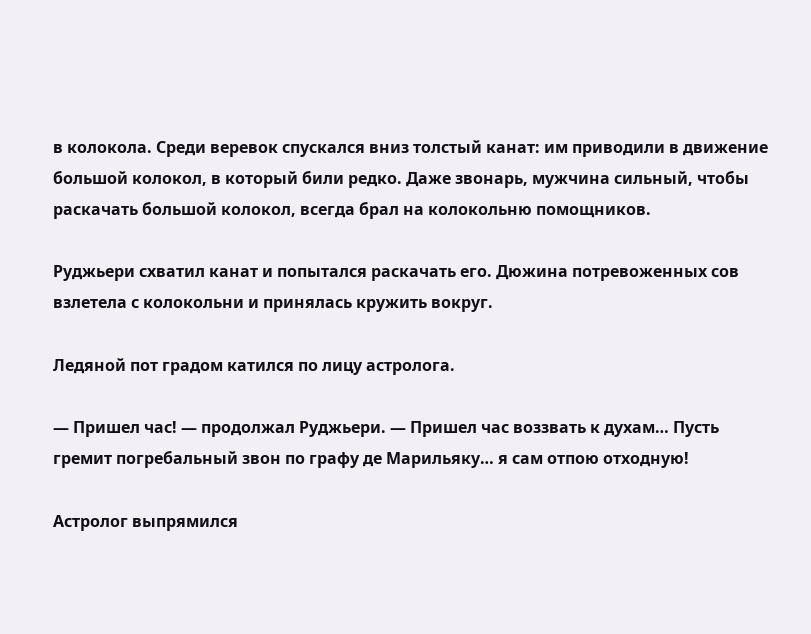в колокола. Среди веревок спускался вниз толстый канат: им приводили в движение большой колокол, в который били редко. Даже звонарь, мужчина сильный, чтобы раскачать большой колокол, всегда брал на колокольню помощников.

Руджьери схватил канат и попытался раскачать его. Дюжина потревоженных сов взлетела с колокольни и принялась кружить вокруг.

Ледяной пот градом катился по лицу астролога.

— Пришел час! — продолжал Руджьери. — Пришел час воззвать к духам… Пусть гремит погребальный звон по графу де Марильяку… я сам отпою отходную!

Астролог выпрямился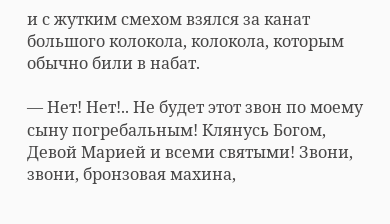и с жутким смехом взялся за канат большого колокола, колокола, которым обычно били в набат.

— Нет! Нет!.. Не будет этот звон по моему сыну погребальным! Клянусь Богом, Девой Марией и всеми святыми! Звони, звони, бронзовая махина,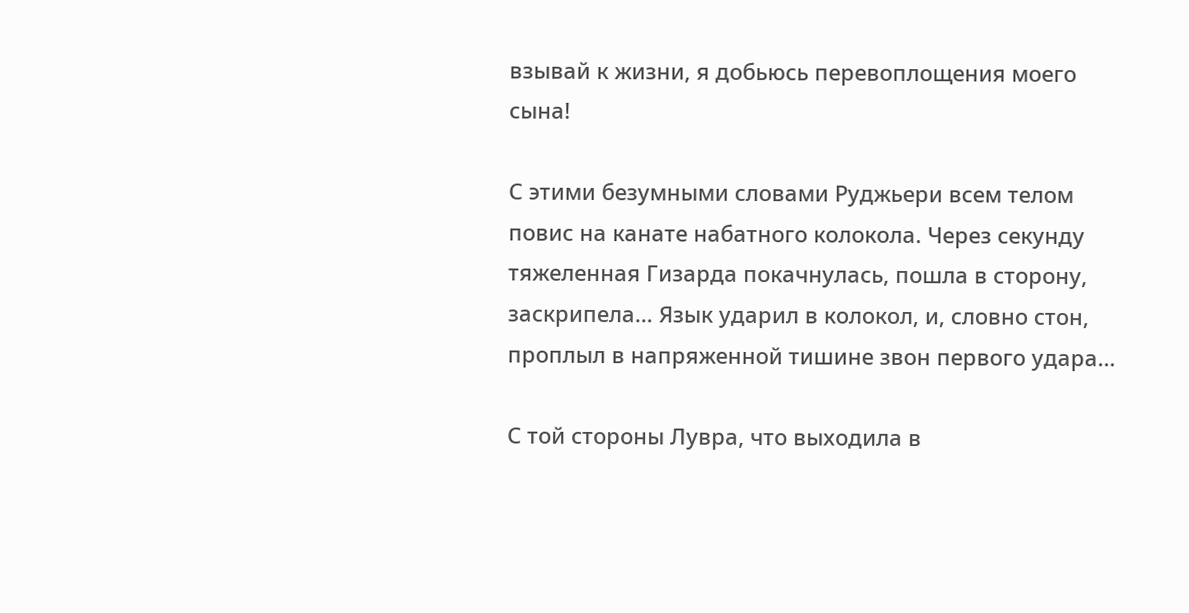взывай к жизни, я добьюсь перевоплощения моего сына!

С этими безумными словами Руджьери всем телом повис на канате набатного колокола. Через секунду тяжеленная Гизарда покачнулась, пошла в сторону, заскрипела… Язык ударил в колокол, и, словно стон, проплыл в напряженной тишине звон первого удара…

С той стороны Лувра, что выходила в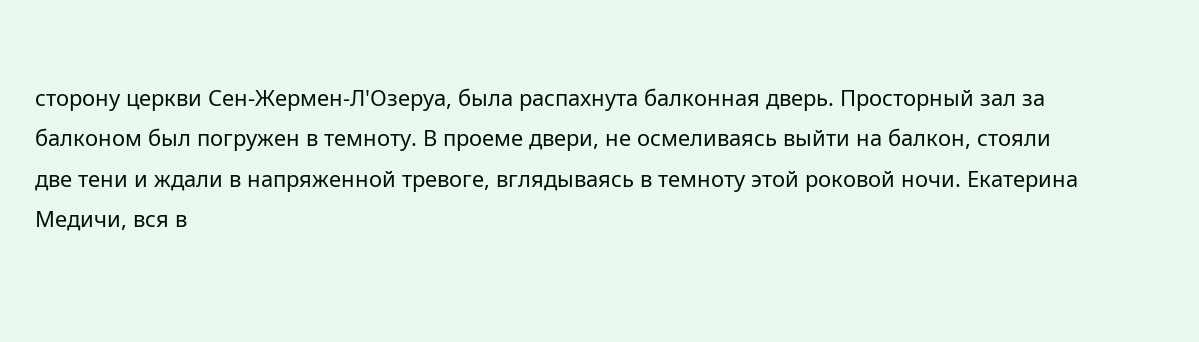сторону церкви Сен-Жермен-Л'Озеруа, была распахнута балконная дверь. Просторный зал за балконом был погружен в темноту. В проеме двери, не осмеливаясь выйти на балкон, стояли две тени и ждали в напряженной тревоге, вглядываясь в темноту этой роковой ночи. Екатерина Медичи, вся в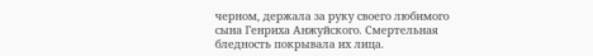черном, держала за руку своего любимого сына Генриха Анжуйского. Смертельная бледность покрывала их лица.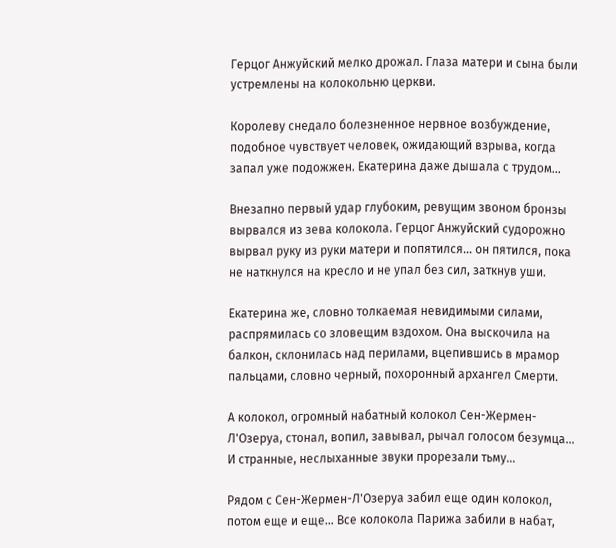Герцог Анжуйский мелко дрожал. Глаза матери и сына были устремлены на колокольню церкви.

Королеву снедало болезненное нервное возбуждение, подобное чувствует человек, ожидающий взрыва, когда запал уже подожжен. Екатерина даже дышала с трудом…

Внезапно первый удар глубоким, ревущим звоном бронзы вырвался из зева колокола. Герцог Анжуйский судорожно вырвал руку из руки матери и попятился… он пятился, пока не наткнулся на кресло и не упал без сил, заткнув уши.

Екатерина же, словно толкаемая невидимыми силами, распрямилась со зловещим вздохом. Она выскочила на балкон, склонилась над перилами, вцепившись в мрамор пальцами, словно черный, похоронный архангел Смерти.

А колокол, огромный набатный колокол Сен-Жермен-Л'Озеруа, стонал, вопил, завывал, рычал голосом безумца… И странные, неслыханные звуки прорезали тьму…

Рядом с Сен-Жермен-Л'Озеруа забил еще один колокол, потом еще и еще… Все колокола Парижа забили в набат,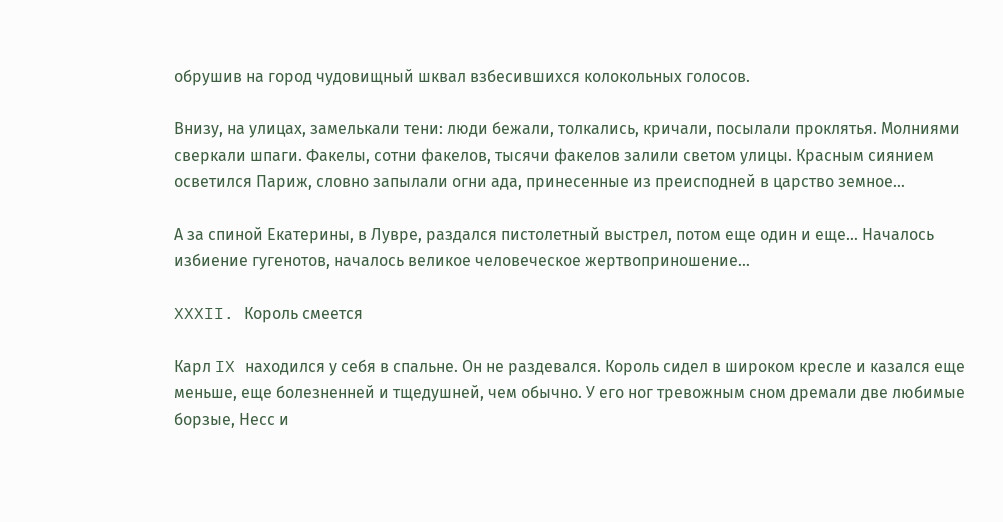обрушив на город чудовищный шквал взбесившихся колокольных голосов.

Внизу, на улицах, замелькали тени: люди бежали, толкались, кричали, посылали проклятья. Молниями сверкали шпаги. Факелы, сотни факелов, тысячи факелов залили светом улицы. Красным сиянием осветился Париж, словно запылали огни ада, принесенные из преисподней в царство земное…

А за спиной Екатерины, в Лувре, раздался пистолетный выстрел, потом еще один и еще… Началось избиение гугенотов, началось великое человеческое жертвоприношение…

XXXII. Король смеется

Карл IX находился у себя в спальне. Он не раздевался. Король сидел в широком кресле и казался еще меньше, еще болезненней и тщедушней, чем обычно. У его ног тревожным сном дремали две любимые борзые, Несс и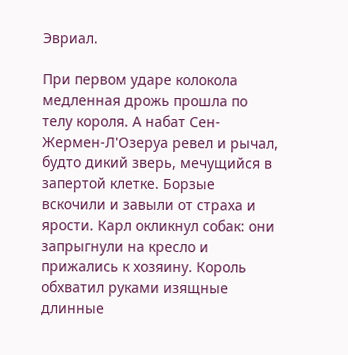Эвриал.

При первом ударе колокола медленная дрожь прошла по телу короля. А набат Сен-Жермен-Л'Озеруа ревел и рычал, будто дикий зверь, мечущийся в запертой клетке. Борзые вскочили и завыли от страха и ярости. Карл окликнул собак: они запрыгнули на кресло и прижались к хозяину. Король обхватил руками изящные длинные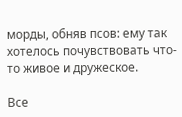морды, обняв псов: ему так хотелось почувствовать что-то живое и дружеское.

Все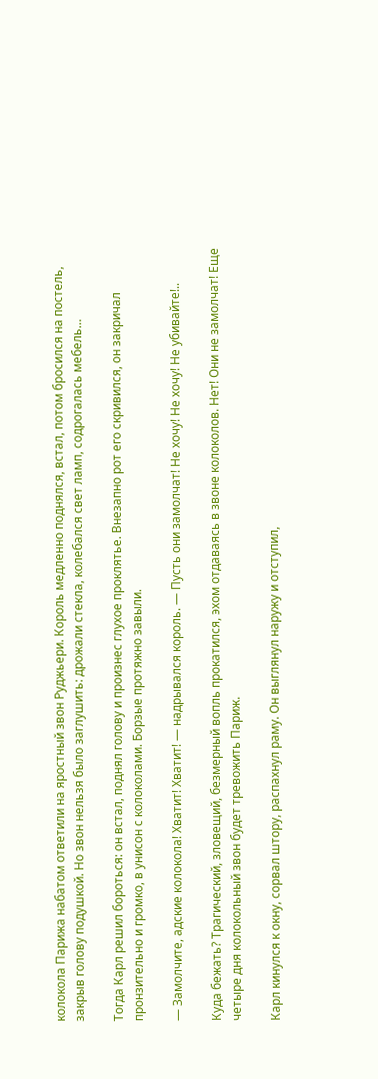колокола Парижа набатом ответили на яростный звон Руджьери. Король медленно поднялся, встал, потом бросился на постель, закрыв голову подушкой. Но звон нельзя было заглушить: дрожали стекла, колебался свет ламп, содрогалась мебель…

Тогда Карл решил бороться: он встал, поднял голову и произнес глухое проклятье. Внезапно рот его скривился, он закричал пронзительно и громко, в унисон с колоколами. Борзые протяжно завыли.

— Замолчите, адские колокола! Хватит! Хватит! — надрывался король. — Пусть они замолчат! Не хочу! Не хочу! Не убивайте!..

Куда бежать? Трагический, зловещий, безмерный вопль прокатился, эхом отдаваясь в звоне колоколов. Нет! Они не замолчат! Еще четыре дня колокольный звон будет тревожить Париж.

Карл кинулся к окну, сорвал штору, распахнул раму. Он выглянул наружу и отступил,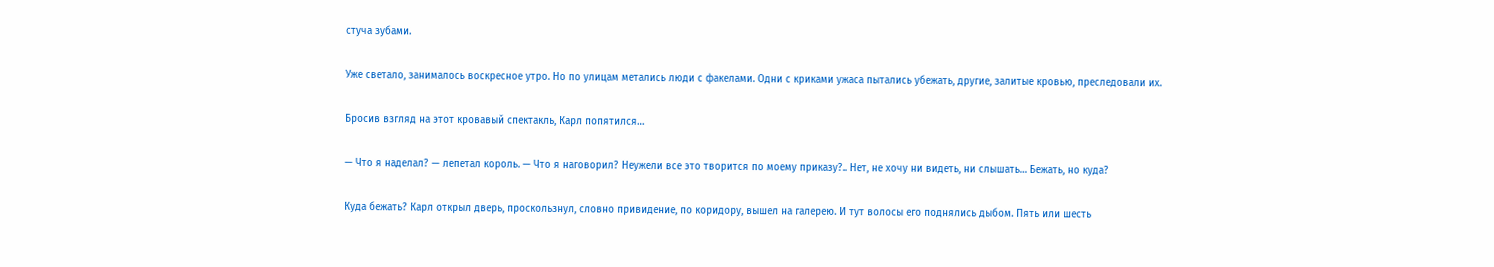стуча зубами.

Уже светало, занималось воскресное утро. Но по улицам метались люди с факелами. Одни с криками ужаса пытались убежать, другие, залитые кровью, преследовали их.

Бросив взгляд на этот кровавый спектакль, Карл попятился…

— Что я наделал? — лепетал король. — Что я наговорил? Неужели все это творится по моему приказу?.. Нет, не хочу ни видеть, ни слышать… Бежать, но куда?

Куда бежать? Карл открыл дверь, проскользнул, словно привидение, по коридору, вышел на галерею. И тут волосы его поднялись дыбом. Пять или шесть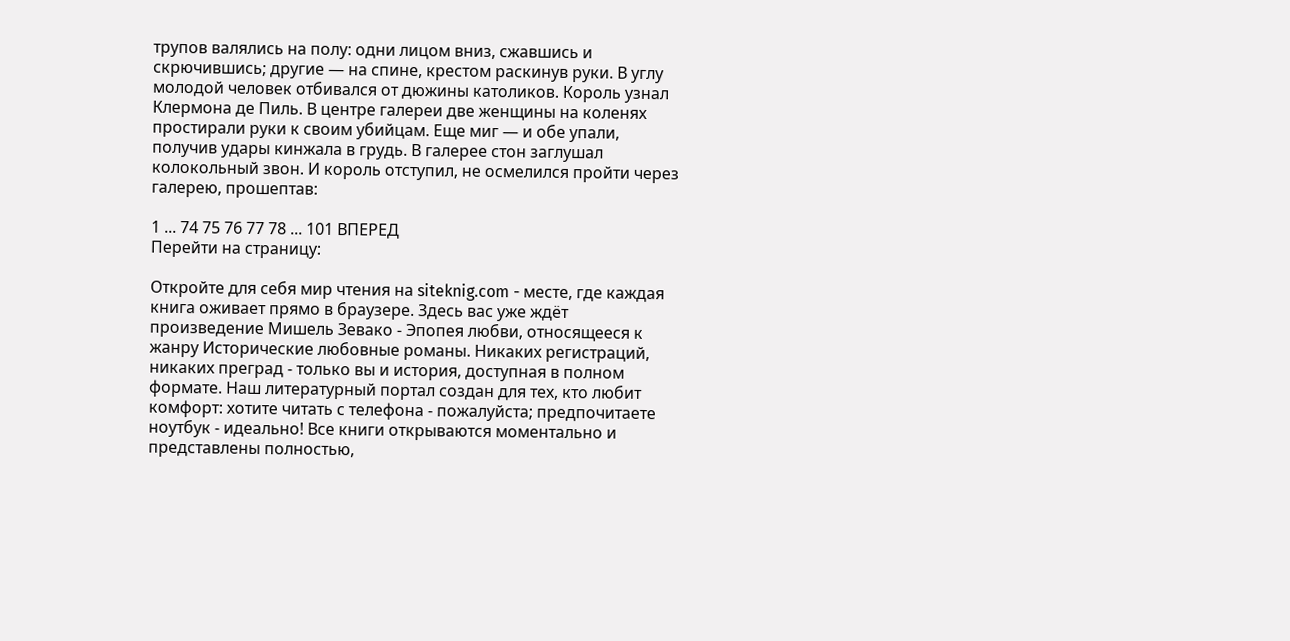трупов валялись на полу: одни лицом вниз, сжавшись и скрючившись; другие — на спине, крестом раскинув руки. В углу молодой человек отбивался от дюжины католиков. Король узнал Клермона де Пиль. В центре галереи две женщины на коленях простирали руки к своим убийцам. Еще миг — и обе упали, получив удары кинжала в грудь. В галерее стон заглушал колокольный звон. И король отступил, не осмелился пройти через галерею, прошептав:

1 ... 74 75 76 77 78 ... 101 ВПЕРЕД
Перейти на страницу:

Откройте для себя мир чтения на siteknig.com - месте, где каждая книга оживает прямо в браузере. Здесь вас уже ждёт произведение Мишель Зевако - Эпопея любви, относящееся к жанру Исторические любовные романы. Никаких регистраций, никаких преград - только вы и история, доступная в полном формате. Наш литературный портал создан для тех, кто любит комфорт: хотите читать с телефона - пожалуйста; предпочитаете ноутбук - идеально! Все книги открываются моментально и представлены полностью,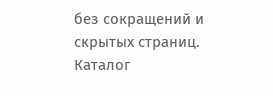без сокращений и скрытых страниц. Каталог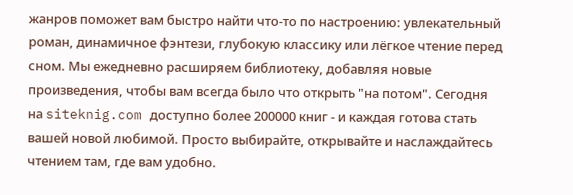жанров поможет вам быстро найти что-то по настроению: увлекательный роман, динамичное фэнтези, глубокую классику или лёгкое чтение перед сном. Мы ежедневно расширяем библиотеку, добавляя новые произведения, чтобы вам всегда было что открыть "на потом". Сегодня на siteknig.com доступно более 200000 книг - и каждая готова стать вашей новой любимой. Просто выбирайте, открывайте и наслаждайтесь чтением там, где вам удобно.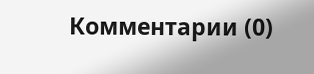Комментарии (0)